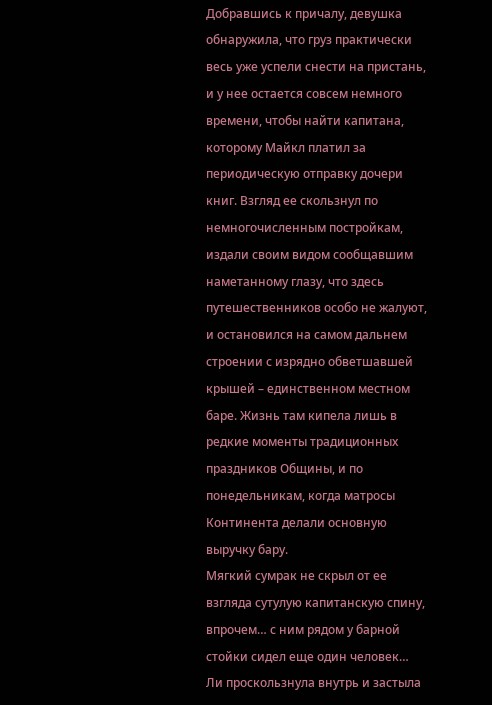Добравшись к причалу, девушка обнаружила, что груз практически весь уже успели снести на пристань, и у нее остается совсем немного времени, чтобы найти капитана, которому Майкл платил за периодическую отправку дочери книг. Взгляд ее скользнул по немногочисленным постройкам, издали своим видом сообщавшим наметанному глазу, что здесь путешественников особо не жалуют, и остановился на самом дальнем строении с изрядно обветшавшей крышей – единственном местном баре. Жизнь там кипела лишь в редкие моменты традиционных праздников Общины, и по понедельникам, когда матросы Континента делали основную выручку бару.
Мягкий сумрак не скрыл от ее взгляда сутулую капитанскую спину, впрочем… с ним рядом у барной стойки сидел еще один человек… Ли проскользнула внутрь и застыла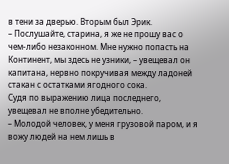в тени за дверью. Вторым был Эрик.
– Послушайте, старина, я же не прошу вас о чем-либо незаконном. Мне нужно попасть на Континент, мы здесь не узники, – увещевал он капитана, нервно покручивая между ладоней стакан с остатками ягодного сока.
Судя по выражению лица последнего, увещевал не вполне убедительно.
– Молодой человек, у меня грузовой паром, и я вожу людей на нем лишь в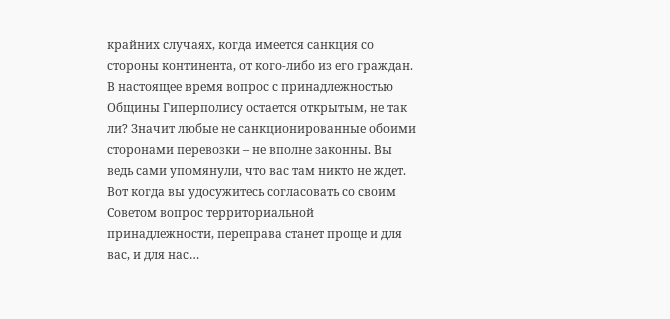крайних случаях, когда имеется санкция со стороны континента, от кого-либо из его граждан. В настоящее время вопрос с принадлежностью Общины Гиперполису остается открытым, не так ли? Значит любые не санкционированные обоими сторонами перевозки – не вполне законны. Вы ведь сами упомянули, что вас там никто не ждет. Вот когда вы удосужитесь согласовать со своим Советом вопрос территориальной принадлежности, переправа станет проще и для вас, и для нас…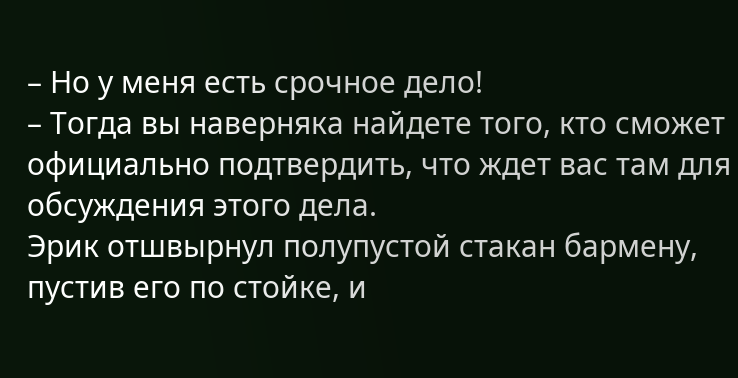– Но у меня есть срочное дело!
– Тогда вы наверняка найдете того, кто сможет официально подтвердить, что ждет вас там для обсуждения этого дела.
Эрик отшвырнул полупустой стакан бармену, пустив его по стойке, и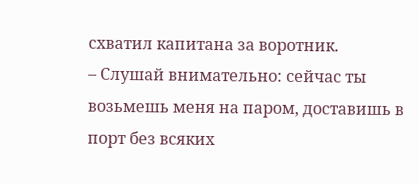схватил капитана за воротник.
– Слушай внимательно: сейчас ты возьмешь меня на паром, доставишь в порт без всяких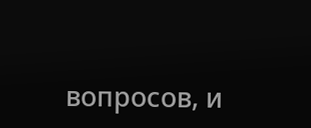вопросов, и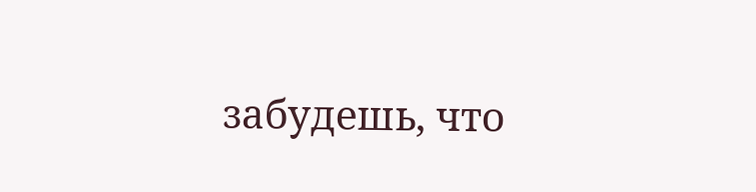забудешь, что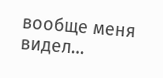вообще меня видел…